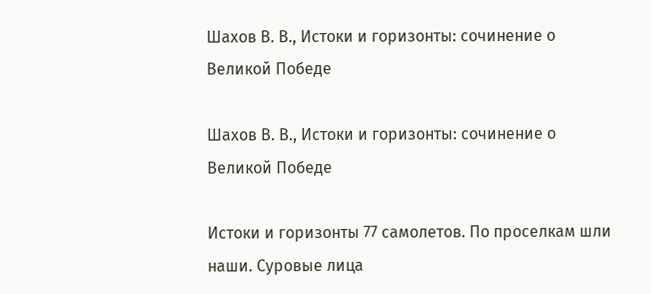Шахов В. В., Истоки и горизонты: сочинение о Великой Победе

Шахов В. В., Истоки и горизонты: сочинение о Великой Победе

Истоки и горизонты 77 самолетов. По проселкам шли наши. Суровые лица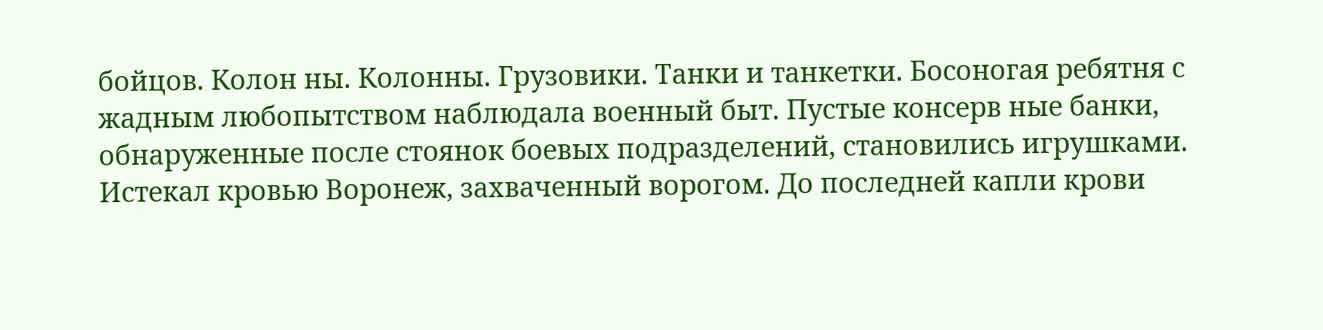бойцов. Колон ны. Колонны. Грузовики. Танки и танкетки. Босоногая ребятня с жадным любопытством наблюдала военный быт. Пустые консерв ные банки, обнаруженные после стоянок боевых подразделений, становились игрушками. Истекал кровью Воронеж, захваченный ворогом. До последней капли крови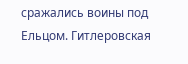сражались воины под Ельцом. Гитлеровская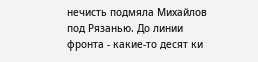нечисть подмяла Михайлов под Рязанью. До линии фронта - какие-то десят ки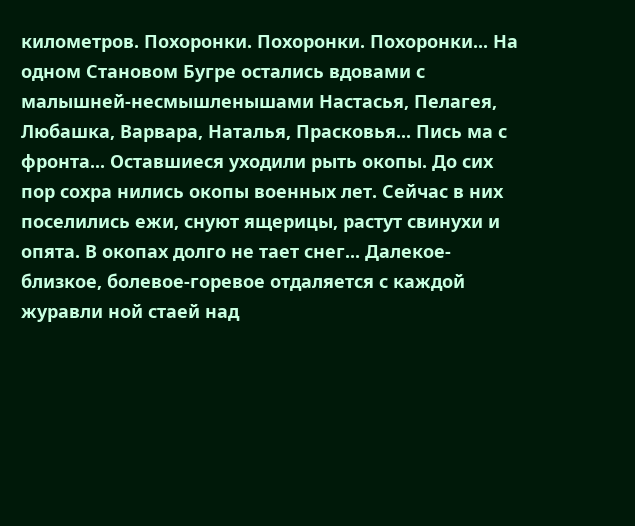километров. Похоронки. Похоронки. Похоронки... На одном Становом Бугре остались вдовами с малышней-несмышленышами Настасья, Пелагея, Любашка, Варвара, Наталья, Прасковья... Пись ма с фронта... Оставшиеся уходили рыть окопы. До сих пор сохра нились окопы военных лет. Сейчас в них поселились ежи, снуют ящерицы, растут свинухи и опята. В окопах долго не тает снег... Далекое-близкое, болевое-горевое отдаляется с каждой журавли ной стаей над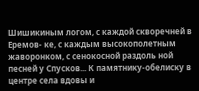Шишикиным логом, с каждой скворечней в Еремов- ке, с каждым высокополетным жаворонком, с сенокосной раздоль ной песней у Спусков... К памятнику-обелиску в центре села вдовы и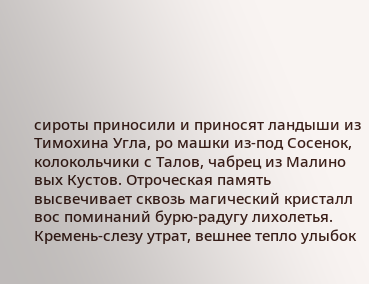сироты приносили и приносят ландыши из Тимохина Угла, ро машки из-под Сосенок, колокольчики с Талов, чабрец из Малино вых Кустов. Отроческая память высвечивает сквозь магический кристалл вос поминаний бурю-радугу лихолетья. Кремень-слезу утрат, вешнее тепло улыбок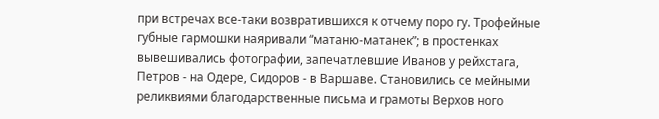при встречах все-таки возвратившихся к отчему поро гу. Трофейные губные гармошки наяривали “матаню-матанек”; в простенках вывешивались фотографии, запечатлевшие Иванов у рейхстага, Петров - на Одере, Сидоров - в Варшаве. Становились се мейными реликвиями благодарственные письма и грамоты Верхов ного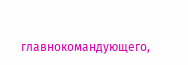главнокомандующего,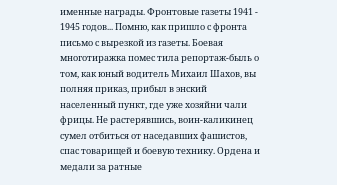именные награды. Фронтовые газеты 1941 - 1945 годов... Помню, как пришло с фронта письмо с вырезкой из газеты. Боевая многотиражка помес тила репортаж-быль о том, как юный водитель Михаил Шахов, вы полняя приказ, прибыл в энский населенный пункт, где уже хозяйни чали фрицы. Не растерявшись, воин-каликинец сумел отбиться от наседавших фашистов, спас товарищей и боевую технику. Ордена и медали за ратные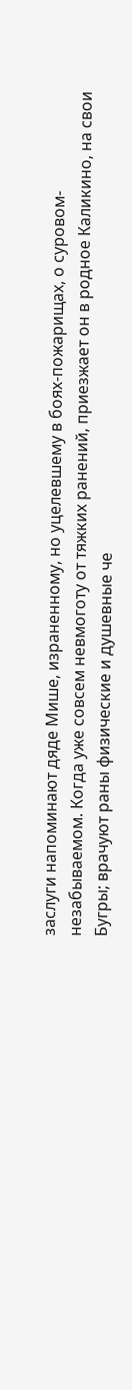заслуги напоминают дяде Мише, израненному, но уцелевшему в боях-пожарищах, о суровом-незабываемом. Когда уже совсем невмоготу от тяжких ранений, приезжает он в родное Каликино, на свои Бугры; врачуют раны физические и душевные че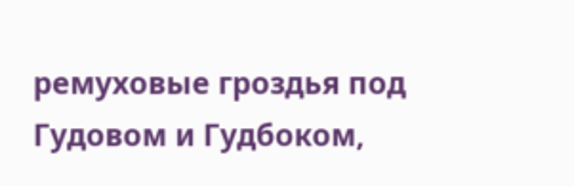ремуховые гроздья под Гудовом и Гудбоком,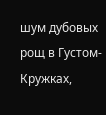шум дубовых рощ в Густом-Кружках,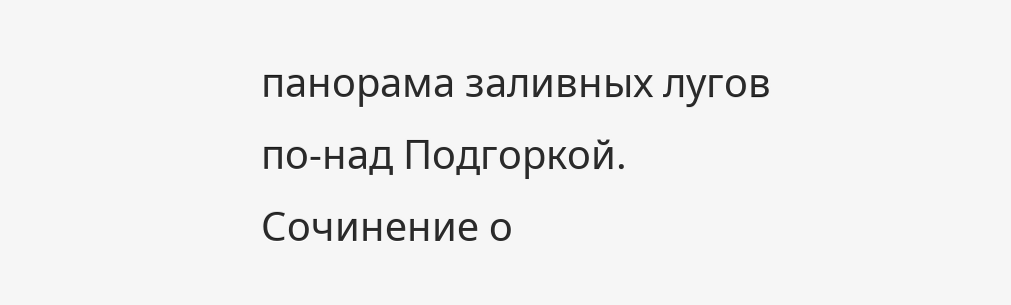панорама заливных лугов по-над Подгоркой. Сочинение о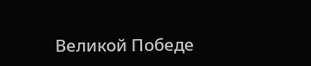Великой Победе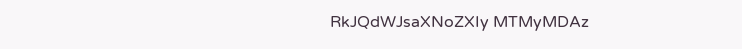RkJQdWJsaXNoZXIy MTMyMDAz